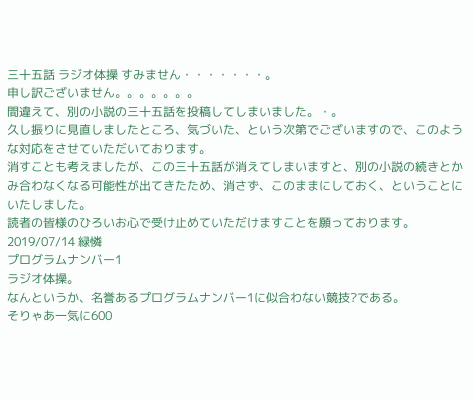三十五話 ラジオ体操 すみません・・・・・・・。
申し訳ございません。。。。。。。
間違えて、別の小説の三十五話を投稿してしまいました。・。
久し振りに見直しましたところ、気づいた、という次第でございますので、このような対応をさせていただいております。
消すことも考えましたが、この三十五話が消えてしまいますと、別の小説の続きとかみ合わなくなる可能性が出てきたため、消さず、このままにしておく、ということにいたしました。
読者の皆様のひろいお心で受け止めていただけますことを願っております。
2019/07/14 緑憐
プログラムナンバー1
ラジオ体操。
なんというか、名誉あるプログラムナンバー1に似合わない競技?である。
そりゃあ一気に600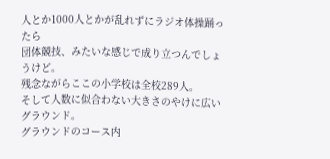人とか1000人とかが乱れずにラジオ体操踊ったら
団体競技、みたいな感じで成り立つんでしょうけど。
残念ながらここの小学校は全校289人。
そして人数に似合わない大きさのやけに広いグラウンド。
グラウンドのコース内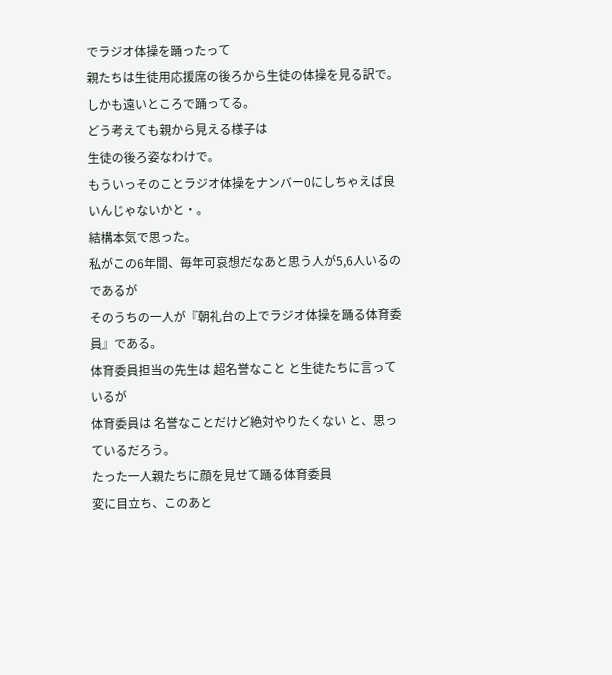でラジオ体操を踊ったって
親たちは生徒用応援席の後ろから生徒の体操を見る訳で。
しかも遠いところで踊ってる。
どう考えても親から見える様子は
生徒の後ろ姿なわけで。
もういっそのことラジオ体操をナンバー0にしちゃえば良いんじゃないかと・。
結構本気で思った。
私がこの6年間、毎年可哀想だなあと思う人が5,6人いるのであるが
そのうちの一人が『朝礼台の上でラジオ体操を踊る体育委員』である。
体育委員担当の先生は 超名誉なこと と生徒たちに言っているが
体育委員は 名誉なことだけど絶対やりたくない と、思っているだろう。
たった一人親たちに顔を見せて踊る体育委員
変に目立ち、このあと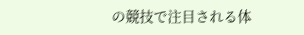の競技で注目される体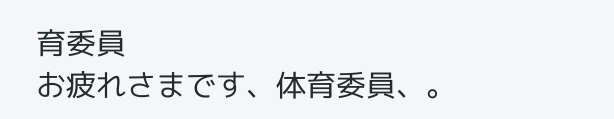育委員
お疲れさまです、体育委員、。